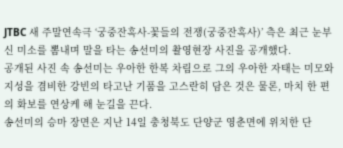JTBC 새 주말연속극 ‘궁중잔혹사-꽃들의 전쟁(궁중잔혹사)’ 측은 최근 눈부신 미소를 뽐내며 말을 타는 송선미의 촬영현장 사진을 공개했다.
공개된 사진 속 송선미는 우아한 한복 차림으로 그의 우아한 자태는 미모와 지성을 겸비한 강빈의 타고난 기품을 고스란히 담은 것은 물론, 마치 한 편의 화보를 연상케 해 눈길을 끈다.
송선미의 승마 장면은 지난 14일 충청북도 단양군 영춘면에 위치한 단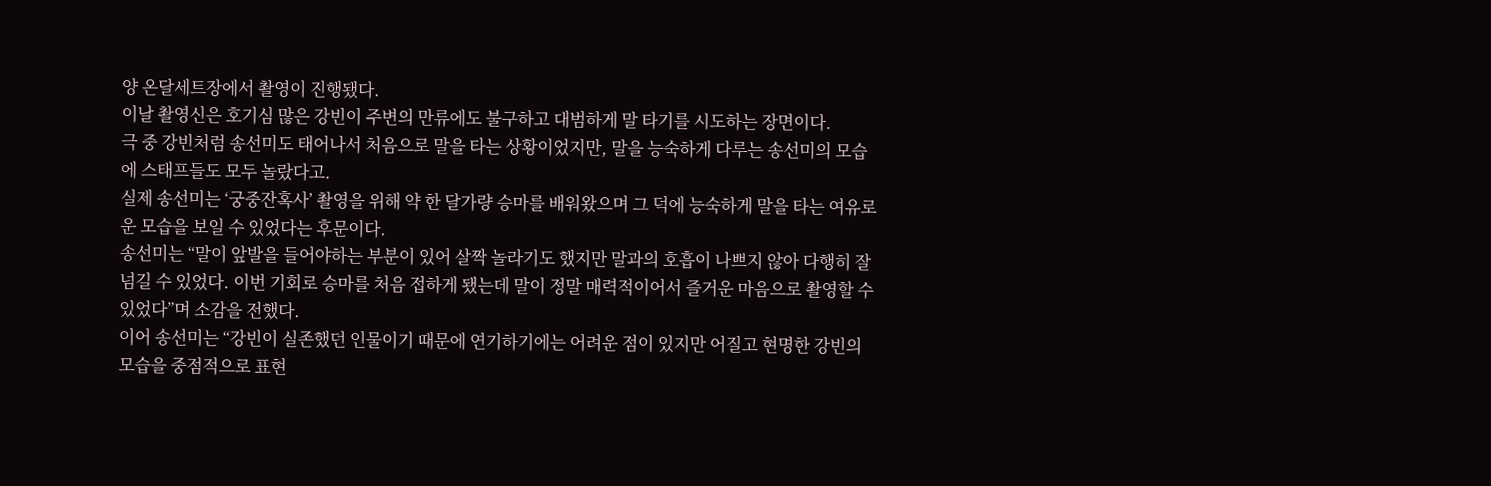양 온달세트장에서 촬영이 진행됐다.
이날 촬영신은 호기심 많은 강빈이 주변의 만류에도 불구하고 대범하게 말 타기를 시도하는 장면이다.
극 중 강빈처럼 송선미도 태어나서 처음으로 말을 타는 상황이었지만, 말을 능숙하게 다루는 송선미의 모습에 스태프들도 모두 놀랐다고.
실제 송선미는 ‘궁중잔혹사’ 촬영을 위해 약 한 달가량 승마를 배워왔으며 그 덕에 능숙하게 말을 타는 여유로운 모습을 보일 수 있었다는 후문이다.
송선미는 “말이 앞발을 들어야하는 부분이 있어 살짝 놀라기도 했지만 말과의 호흡이 나쁘지 않아 다행히 잘 넘길 수 있었다. 이번 기회로 승마를 처음 접하게 됐는데 말이 정말 매력적이어서 즐거운 마음으로 촬영할 수 있었다”며 소감을 전했다.
이어 송선미는 “강빈이 실존했던 인물이기 때문에 연기하기에는 어려운 점이 있지만 어질고 현명한 강빈의 모습을 중점적으로 표현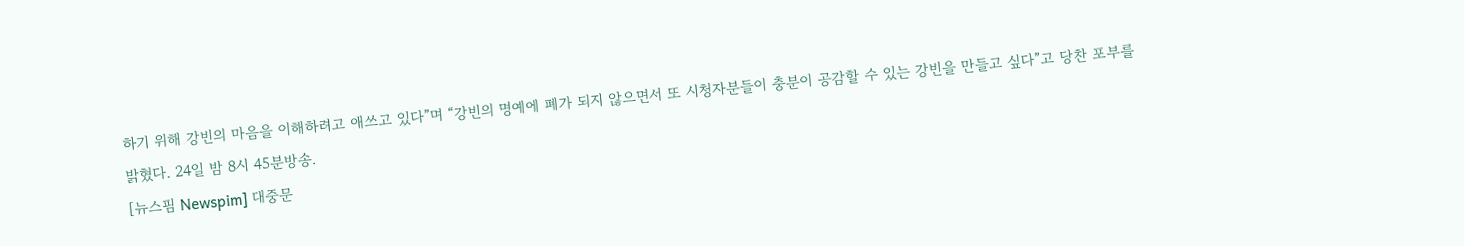하기 위해 강빈의 마음을 이해하려고 애쓰고 있다”며 “강빈의 명예에 폐가 되지 않으면서 또 시청자분들이 충분이 공감할 수 있는 강빈을 만들고 싶다”고 당찬 포부를 밝혔다. 24일 밤 8시 45분방송.
[뉴스핌 Newspim] 대중문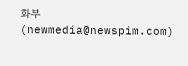화부(newmedia@newspim.com)